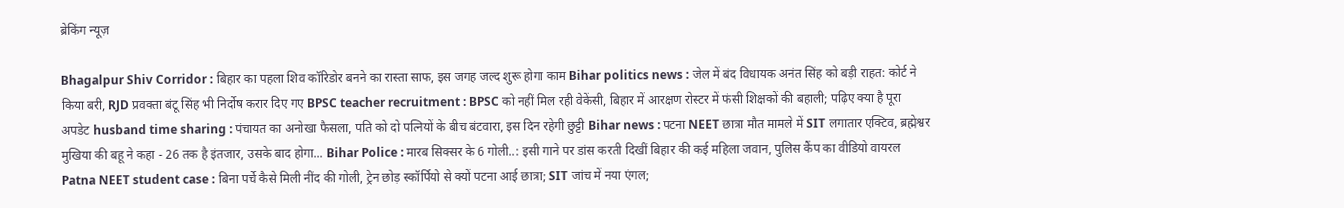ब्रेकिंग न्यूज़

Bhagalpur Shiv Corridor : बिहार का पहला शिव कॉरिडोर बनने का रास्ता साफ, इस जगह जल्द शुरू होगा काम Bihar politics news : जेल में बंद विधायक अनंत सिंह को बड़ी राहत: कोर्ट ने किया बरी, RJD प्रवक्ता बंटू सिंह भी निर्दोष करार दिए गए BPSC teacher recruitment : BPSC को नहीं मिल रही वेकेंसी, बिहार में आरक्षण रोस्टर में फंसी शिक्षकों की बहाली; पढ़िए क्या है पूरा अपडेट husband time sharing : पंचायत का अनोखा फैसला, पति को दो पत्नियों के बीच बंटवारा, इस दिन रहेगी छुट्टी Bihar news : पटना NEET छात्रा मौत मामले में SIT लगातार एक्टिव, ब्रह्मेश्वर मुखिया की बहू ने कहा - 26 तक है इंतजार, उसके बाद होगा... Bihar Police : मारब सिक्सर के 6 गोली..: इसी गाने पर डांस करती दिखीं बिहार की कई महिला जवान, पुलिस कैंप का वीडियो वायरल Patna NEET student case : बिना पर्चे कैसे मिली नींद की गोली, ट्रेन छोड़ स्कॉर्पियो से क्यों पटना आई छात्रा; SIT जांच में नया एंगल;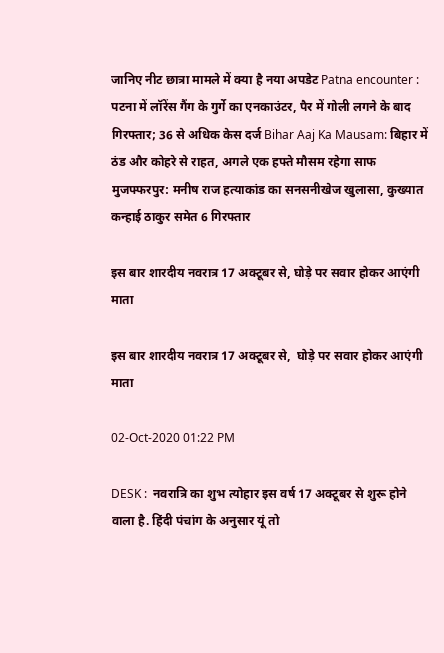जानिए नीट छात्रा मामले में क्या है नया अपडेट Patna encounter : पटना में लॉरेंस गैंग के गुर्गे का एनकाउंटर, पैर में गोली लगने के बाद गिरफ्तार; 36 से अधिक केस दर्ज Bihar Aaj Ka Mausam: बिहार में ठंड और कोहरे से राहत, अगले एक हफ्ते मौसम रहेगा साफ मुजफ्फरपुर: मनीष राज हत्याकांड का सनसनीखेज खुलासा, कुख्यात कन्हाई ठाकुर समेत 6 गिरफ्तार

इस बार शारदीय नवरात्र 17 अक्टूबर से, घोड़े पर सवार होकर आएंगी माता

इस बार शारदीय नवरात्र 17 अक्टूबर से,  घोड़े पर सवार होकर आएंगी माता

02-Oct-2020 01:22 PM

DESK :  नवरात्रि का शुभ त्योहार इस वर्ष 17 अक्टूबर से शुरू होने वाला है. हिंदी पंचांग के अनुसार यूं तो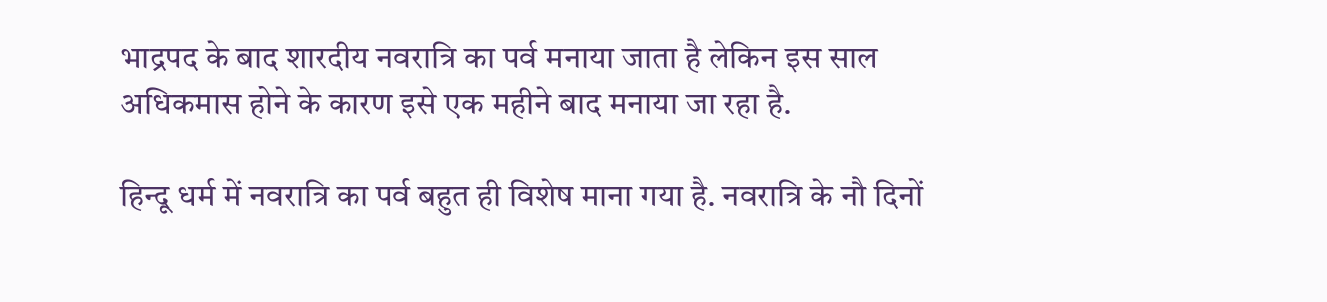भाद्रपद के बाद शारदीय नवरात्रि का पर्व मनाया जाता है लेकिन इस साल अधिकमास होने के कारण इसे एक महीने बाद मनाया जा रहा है.

हिन्दू धर्म में नवरात्रि का पर्व बहुत ही विशेष माना गया है. नवरात्रि के नौ दिनों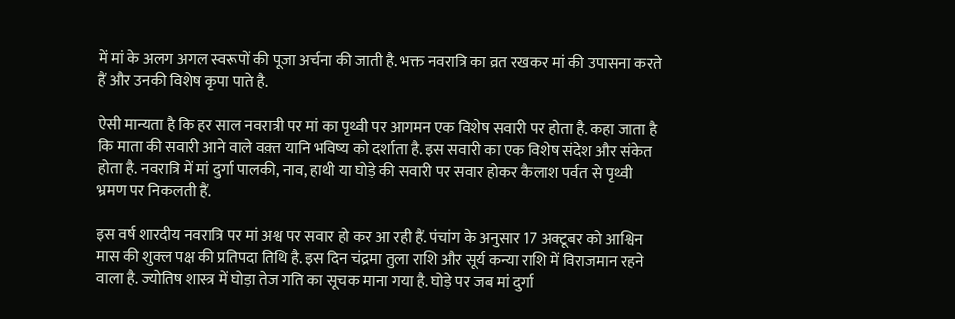में मां के अलग अगल स्वरूपों की पूजा अर्चना की जाती है. भक्त नवरात्रि का व्रत रखकर मां की उपासना करते हैं और उनकी विशेष कृपा पाते है.

ऐसी मान्यता है कि हर साल नवरात्री पर मां का पृथ्वी पर आगमन एक विशेष सवारी पर होता है. कहा जाता है कि माता की सवारी आने वाले वक़्त यानि भविष्य को दर्शाता है. इस सवारी का एक विशेष संदेश और संकेत होता है. नवरात्रि में मां दुर्गा पालकी, नाव, हाथी या घोड़े की सवारी पर सवार होकर कैलाश पर्वत से पृथ्वी भ्रमण पर निकलती हैं.

इस वर्ष शारदीय नवरात्रि पर मां अश्व पर सवार हो कर आ रही हैं. पंचांग के अनुसार 17 अक्टूबर को आश्विन मास की शुक्ल पक्ष की प्रतिपदा तिथि है. इस दिन चंद्रमा तुला राशि और सूर्य कन्या राशि में विराजमान रहने वाला है. ज्योतिष शास्त्र में घोड़ा तेज गति का सूचक माना गया है. घोड़े पर जब मां दुर्गा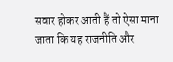सवार होकर आती हैं तो ऐसा माना जाता कि यह राजनीति और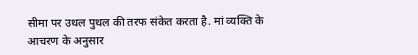सीमा पर उथल पुथल की तरफ संकेत करता है. मां व्यक्ति के आचरण के अनुसार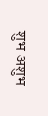शुभ अशुभ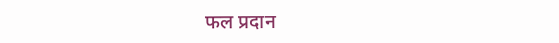फल प्रदान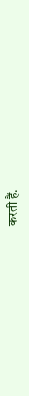करती हैं.